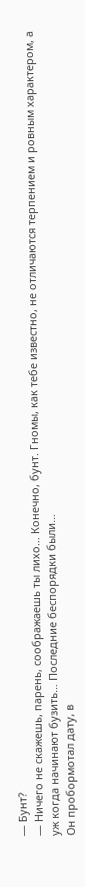— Бунт?
— Ничего не скажешь, парень, соображаешь ты лихо… Конечно, бунт. Гномы, как тебе известно, не отличаются терпением и ровным характером, а уж когда начинают бузить… Последние беспорядки были…
Он пробормотал дату, в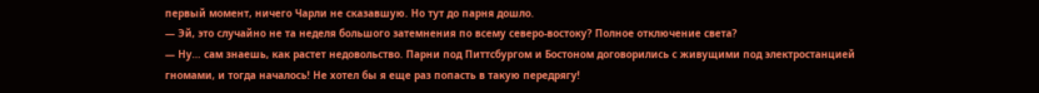первый момент, ничего Чарли не сказавшую. Но тут до парня дошло.
— Эй, это случайно не та неделя большого затемнения по всему северо-востоку? Полное отключение света?
— Ну… сам знаешь, как растет недовольство. Парни под Питтсбургом и Бостоном договорились с живущими под электростанцией гномами, и тогда началось! Не хотел бы я еще раз попасть в такую передрягу!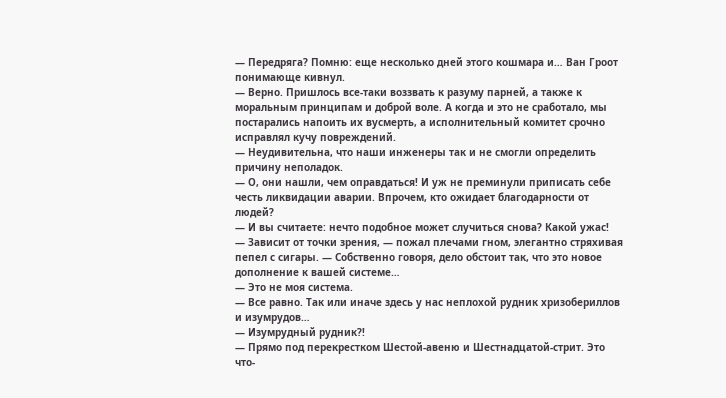— Передряга? Помню: еще несколько дней этого кошмара и… Ван Гроот понимающе кивнул.
— Верно. Пришлось все-таки воззвать к разуму парней, а также к моральным принципам и доброй воле. А когда и это не сработало, мы постарались напоить их вусмерть, а исполнительный комитет срочно исправлял кучу повреждений.
— Неудивительна, что наши инженеры так и не смогли определить причину неполадок.
— О, они нашли, чем оправдаться! И уж не преминули приписать себе честь ликвидации аварии. Впрочем, кто ожидает благодарности от людей?
— И вы считаете: нечто подобное может случиться снова? Какой ужас!
— Зависит от точки зрения, — пожал плечами гном, элегантно стряхивая пепел с сигары. — Собственно говоря, дело обстоит так, что это новое дополнение к вашей системе…
— Это не моя система.
— Все равно. Так или иначе здесь у нас неплохой рудник хризобериллов и изумрудов…
— Изумрудный рудник?!
— Прямо под перекрестком Шестой-авеню и Шестнадцатой-стрит. Это что-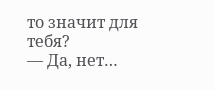то значит для тебя?
— Да, нет…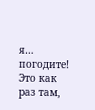я… погодите! Это как раз там,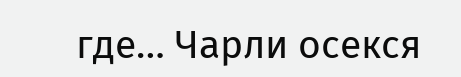где… Чарли осекся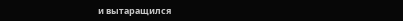и вытаращился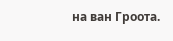на ван Гроота.